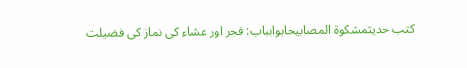کتب حدیثمشكوة المصابيحابوابباب: فجر اور عشاء کی نماز کی فضیلت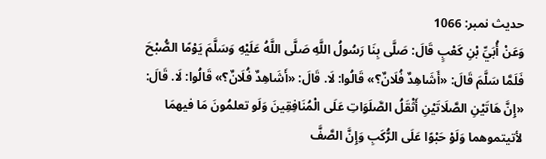حدیث نمبر: 1066
وَعَنْ أُبَيِّ بْنِ كَعْبٍ قَالَ: صَلَّى بِنَا رَسُولُ اللَّهِ صَلَّى اللَّهُ عَلَيْهِ وَسَلَّمَ يَوْمًا الصُّبْحَ فَلَمَّا سَلَّمَ قَالَ: «أَشَاهِدٌ فُلَانٌ؟» قَالُوا: لَا. قَالَ: «أَشَاهِدٌ فُلَانٌ؟» قَالُوا: لَا. قَالَ: «إِنَّ هَاتَيْنِ الصَّلَاتَيْنِ أَثْقَلُ الصَّلَوَاتِ عَلَى الْمُنَافِقِينَ وَلَو تعلمُونَ مَا فيهمَا لأتيتموهما وَلَوْ حَبْوًا عَلَى الرُّكَبِ وَإِنَّ الصَّفَّ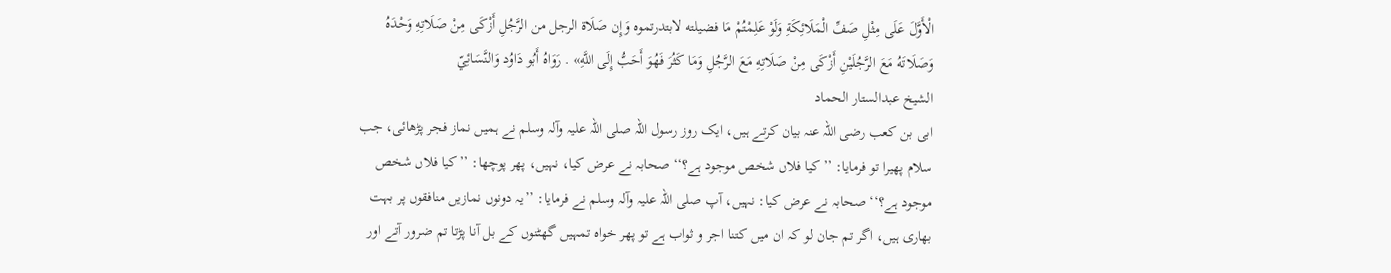الْأَوَّلَ عَلَى مِثْلِ صَفِّ الْمَلَائِكَةِ وَلَوْ عَلِمْتُمْ مَا فضيلته لابتدرتموه وَإِن صَلَاة الرجل من الرَّجُلِ أَزْكَى مِنْ صَلَاتِهِ وَحْدَهُ وَصَلَاتَهُ مَعَ الرَّجُلَيْنِ أَزْكَى مِنْ صَلَاتِهِ مَعَ الرَّجُلِ وَمَا كَثُرَ فَهُوَ أَحَبُّ إِلَى اللَّهِ» . رَوَاهُ أَبُو دَاوُد وَالنَّسَائِيّ
الشیخ عبدالستار الحماد
ابی بن کعب رضی اللہ عنہ بیان کرتے ہیں، ایک روز رسول اللہ صلی ‌اللہ ‌علیہ ‌وآلہ ‌وسلم نے ہمیں نماز فجر پڑھائی، جب سلام پھیرا تو فرمایا: ’’کیا فلاں شخص موجود ہے؟‘‘ صحابہ نے عرض کیا، نہیں، پھر پوچھا: ’’کیا فلاں شخص موجود ہے؟‘‘ صحابہ نے عرض کیا: نہیں، آپ صلی ‌اللہ ‌علیہ ‌وآلہ ‌وسلم نے فرمایا: ’’یہ دونوں نمازیں منافقوں پر بہت بھاری ہیں، اگر تم جان لو کہ ان میں کتنا اجر و ثواب ہے تو پھر خواہ تمہیں گھٹنوں کے بل آنا پڑتا تم ضرور آتے اور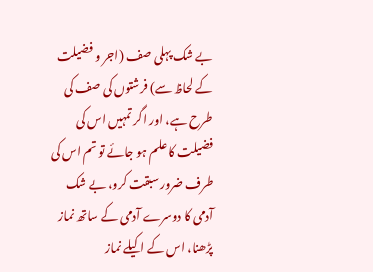بے شک پہلی صف (اجر و فضیلت کے لحاظ سے) فرشتوں کی صف کی طرح ہے، اور اگر تمہیں اس کی فضیلت کا علم ہو جائے تو تم اس کی طرف ضرور سبقت کرو، بے شک آدمی کا دوسرے آدمی کے ساتھ نماز پڑھنا، اس کے اکیلے نماز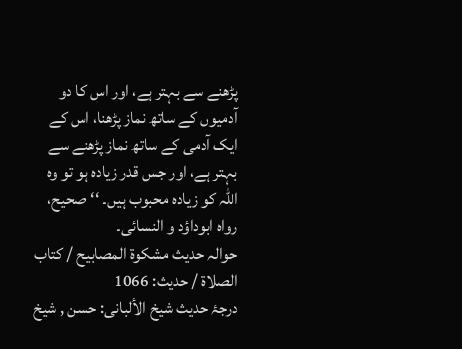پڑھنے سے بہتر ہے، اور اس کا دو آدمیوں کے ساتھ نماز پڑھنا، اس کے ایک آدمی کے ساتھ نماز پڑھنے سے بہتر ہے، اور جس قدر زیادہ ہو تو وہ اللہ کو زیادہ محبوب ہیں۔ ‘‘ صحیح، رواہ ابوداؤد و النسائی۔
حوالہ حدیث مشكوة المصابيح / كتاب الصلاة / حدیث: 1066
درجۂ حدیث شیخ الألبانی: حسن , شیخ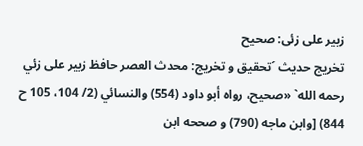زبیر علی زئی: صحيح
تخریج حدیث ´تحقيق و تخريج: محدث العصر حافظ زبير على زئي رحمه الله` «صحيح، رواه أبو داود (554) والنسائي (2/ 104، 105 ح 844) [وابن ماجه (790) و صححه ابن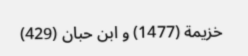خزيمة (1477) و ابن حبان (429)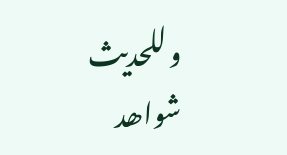و للحديث شواھد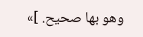وھو بھا صحيح. ]»